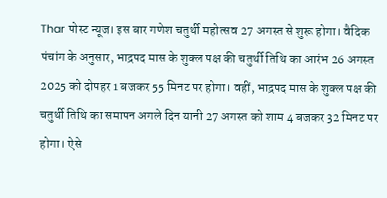Thar पोस्ट न्यूज। इस बार गणेश चतुर्थी महोत्सव 27 अगस्त से शुरू होगा। वैदिक पंचांग के अनुसार, भाद्रपद मास के शुक्ल पक्ष की चतुर्थी तिथि का आरंभ 26 अगस्त 2025 को दोपहर 1 बजकर 55 मिनट पर होगा। वहीं, भाद्रपद मास के शुक्ल पक्ष की चतुर्थी तिथि का समापन अगले दिन यानी 27 अगस्त को शाम 4 बजकर 32 मिनट पर होगा। ऐसे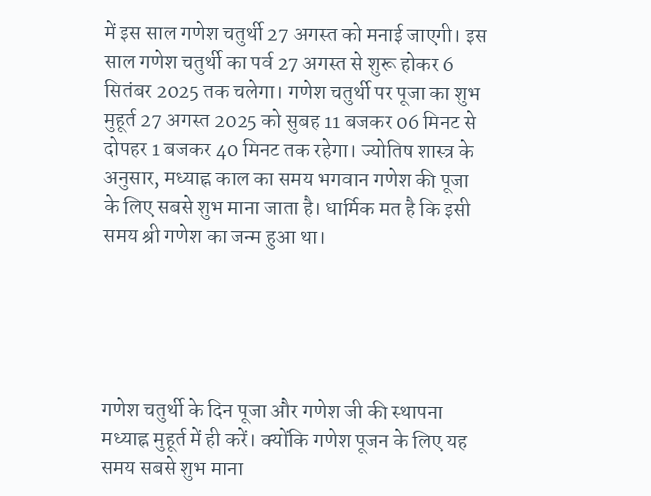में इस साल गणेश चतुर्थी 27 अगस्त को मनाई जाएगी। इस साल गणेश चतुर्थी का पर्व 27 अगस्त से शुरू होकर 6 सितंबर 2025 तक चलेगा। गणेश चतुर्थी पर पूजा का शुभ मुहूर्त 27 अगस्त 2025 को सुबह 11 बजकर 06 मिनट से दोपहर 1 बजकर 40 मिनट तक रहेगा। ज्योतिष शास्त्र के अनुसार, मध्याह्न काल का समय भगवान गणेश की पूजा के लिए सबसे शुभ माना जाता है। धार्मिक मत है कि इसी समय श्री गणेश का जन्म हुआ था।





गणेश चतुर्थी के दिन पूजा और गणेश जी की स्थापना मध्याह्न मुहूर्त में ही करें। क्योंकि गणेश पूजन के लिए यह समय सबसे शुभ माना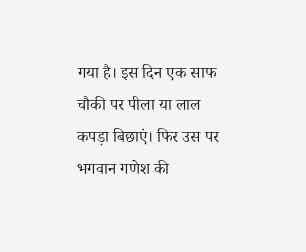गया है। इस दिन एक साफ चौकी पर पीला या लाल कपड़ा बिछाएं। फिर उस पर भगवान गणेश की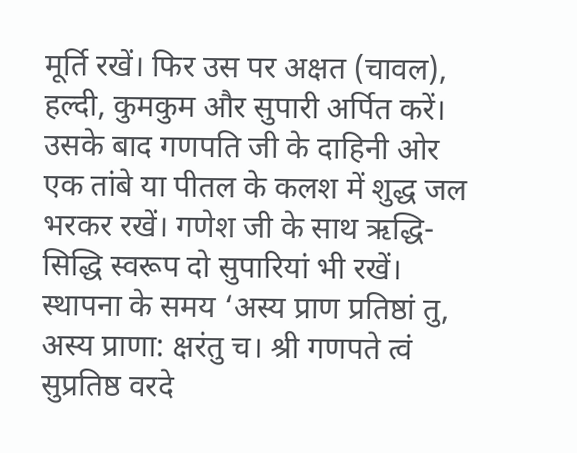मूर्ति रखें। फिर उस पर अक्षत (चावल), हल्दी, कुमकुम और सुपारी अर्पित करें। उसके बाद गणपति जी के दाहिनी ओर एक तांबे या पीतल के कलश में शुद्ध जल भरकर रखें। गणेश जी के साथ ऋद्धि-सिद्धि स्वरूप दो सुपारियां भी रखें। स्थापना के समय ‘अस्य प्राण प्रतिष्ठां तु, अस्य प्राणा: क्षरंतु च। श्री गणपते त्वं सुप्रतिष्ठ वरदे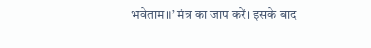भवेताम॥’ मंत्र का जाप करें। इसके बाद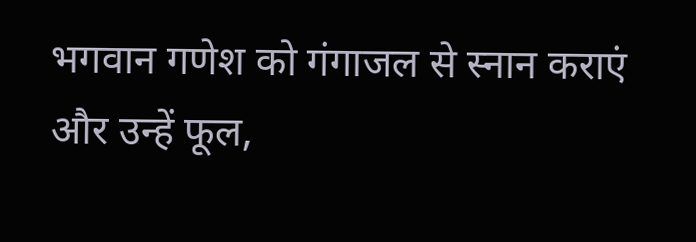भगवान गणेश को गंगाजल से स्नान कराएं और उन्हें फूल,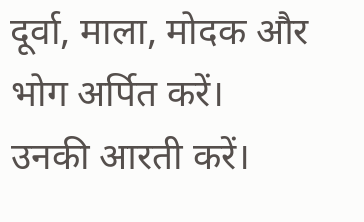दूर्वा, माला, मोदक और भोग अर्पित करें। उनकी आरती करें।